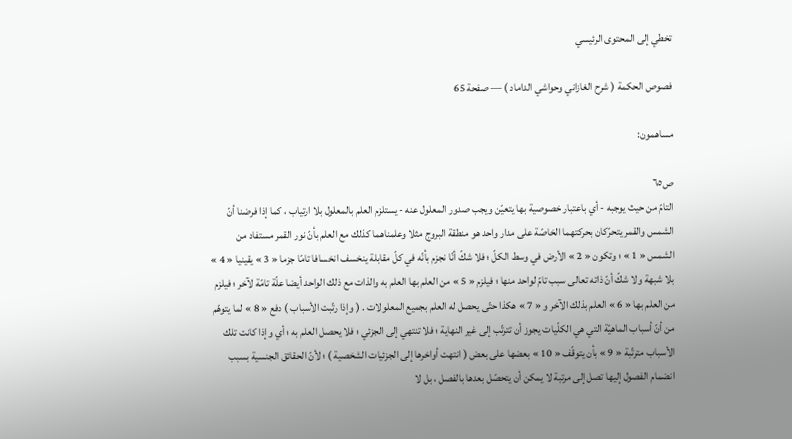تخطي إلى المحتوى الرئيسي

فصوص الحكمة ( شرح الغازاني وحواشي الداماد ) — صفحة 65

مساهمون:

ص٦٥
التامّ من حيث يوجبه - أي باعتبار خصوصية بها يتعيّن ويجب صدور المعلول عنه - يستلزم العلم بالمعلول بلا ارتياب ، كما إذا فرضنا أنّ الشمس والقمر يتحرّكان بحركتهما الخاصّة على مدار واحد هو منطقة البروج مثلا وعلمناهما كذلك مع العلم بأنّ نور القمر مستفاد من الشمس « 1 » ؛ وتكون « 2 » الأرض في وسط الكلّ ؛ فلا شكّ أنّا نجزم بأنّه في كلّ مقابلة ينخسف انخسافا تامّا جزما « 3 » يقينيا « 4 » بلا شبهة ولا شكّ أنّ ذاته تعالى سبب تامّ لواحد منها ؛ فيلزم « 5 » من العلم بها العلم به والذات مع ذلك الواحد أيضا علّة تامّة لآخر ؛ فيلزم من العلم بها « 6 » العلم بذلك الآخر و « 7 » هكذا حتّى يحصل له العلم بجميع المعلولات . ( وإذا رتّبت الأسباب ) دفع « 8 » لما يتوهّم من أنّ أسباب الماهيّة التي هي الكلّيات يجوز أن تترتّب إلى غير النهاية ؛ فلا تنتهي إلى الجزئي ؛ فلا يحصل العلم به ؛ أي وإذا كانت تلك الأسباب مترتّبة « 9 » بأن يتوقّف « 10 » بعضها على بعض ( انتهت أواخرها إلى الجزئيات الشخصية ) ؛ لأنّ الحقائق الجنسية بسبب انضمام الفصول إليها تصل إلى مرتبة لا يمكن أن يتحصّل بعدها بالفصل ، بل لا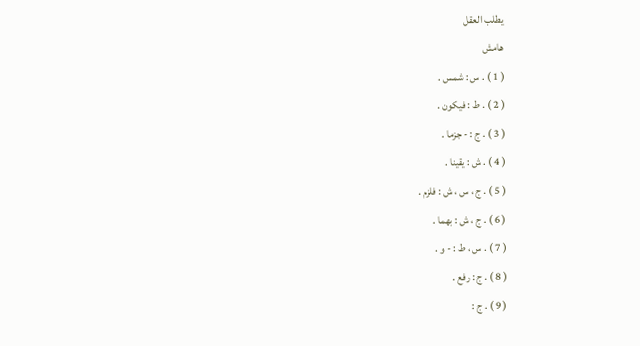يطلب العقل
هامش
( 1 ) . س : شمس .
( 2 ) . ط : فيكون .
( 3 ) . ج : - جزما .
( 4 ) . ش : يقينا .
( 5 ) . ج ، س ، ش : فلزم .
( 6 ) . ج ، ش : بهما .
( 7 ) . س ، ط : - و .
( 8 ) . ج : رفع .
( 9 ) . ج :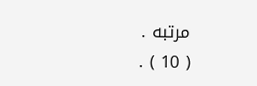مرتبه .
( 10 ) .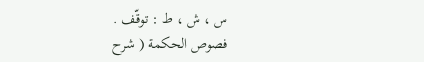س ، ش ، ط : توقّف .
فصوص الحكمة ( شرح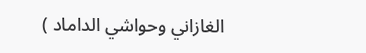الغازاني وحواشي الداماد )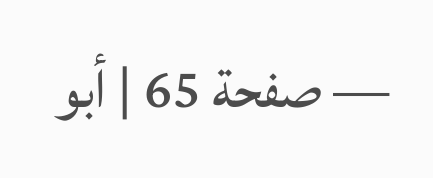— صفحة 65 | أبو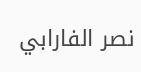نصر الفارابي